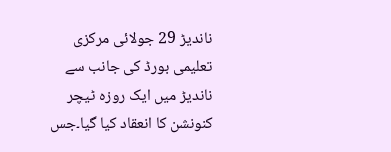ناندیڑ 29 جولائی مرکزی تعلیمی بورڈ کی جانب سے ناندیڑ میں ایک روزہ ٹیچر کنونشن کا انعقاد کیا گیا۔جس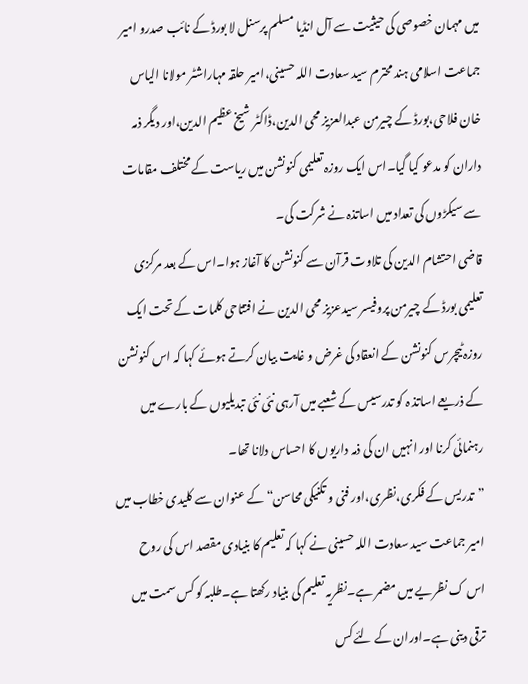میں مہمان خصوصی کی حیثیت سے آل انڈیا مسلم پرسنل لا بورڈ کے نائب صدرو امیر جماعت اسلامی ہند محترم سید سعادت اللہ حسینی،امیر حلقہ مہاراشٹر مولانا الیاس خان فلاحی،بورڈ کے چیرمن عبدالعزیز محی الدین،ڈاکٹر شیخ عظیم الدین،اور دیگر ذمہ داران کو مدعو کیا گیا۔اس ایک روزہ تعلیمی کنونشن میں ریاست کے مختلف مقامات سے سیکڑوں کی تعداد میں اساتذہ نے شرکت کی۔
قاضی احتشام الدین کی تلاوت قرآن سے کنونشن کا آغاز ہوا۔اس کے بعد مرکزی تعلیمی بورڈ کے چیرمن پروفیسر سیدعزیز محی الدین نے افتتاحی کلمات کے تحت ایک روزہ ٹیچرس کنونشن کے انعقاد کی غرض و غایت بیان کرتے ہوئے کہا کہ اس کنونشن کے ذریعے اساتذ ہ کو تدرسیس کے شعبے میں آرہی نئی نئی تبدیلیوں کے بارے میں رہنمائی کرنا اور انہیں ان کی ذمہ داریوں کا احساس دلانا تھا۔
”تدریس کے فکری،نظری،اور فنی و تکنیکی محاسن“کے عنوان سے کلیدی خطاب میں امیر جماعت سید سعادت اللہ حسینی نے کہا کہ تعلیم کا بنیادی مقصد اس کی روح اس ک نظریے میں مضمر ہے۔نظریہ تعلیم کی بنیاد رکھتا ہے۔طلبہ کو کس سمت میں ترقی دینی ہے۔اوران کے لئے کس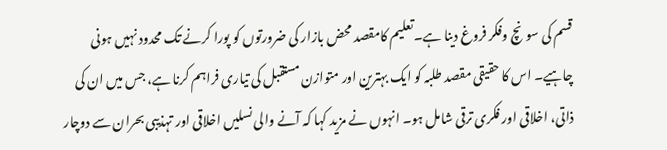قسم کی سونچ وفکر فروغ دینا ہے۔تعلیم کامقصد محض بازار کی ضرورتوں کو پورا کرنے تک محدود نہیں ہونی چاہیے۔ اس کا حقیقی مقصد طلبہ کو ایک بہترین اور متوازن مستقبل کی تیاری فراہم کرنا ہے، جس میں ان کی ذاتی، اخلاقی اور فکری ترقی شامل ہو۔ انہوں نے مزید کہا کہ آنے والی نسلیں اخلاقی اور تہذیبی بحران سے دوچار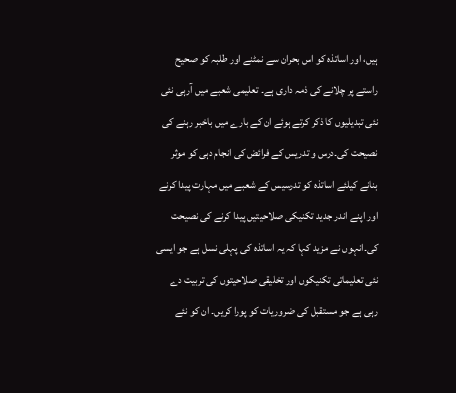ہیں، اور اساتذہ کو اس بحران سے نمٹنے اور طلبہ کو صحیح راستے پر چلانے کی ذمہ داری ہے۔ تعلیمی شعبے میں آرہی نئی نئی تبدیلیوں کا ذکر کرتے ہوئے ان کے بارے میں باخبر رہنے کی نصیحت کی۔درس و تدریس کے فرائض کی انجام دہی کو موثر بنانے کیلئے اساتذہ کو تدرسیس کے شعبے میں مہارت پیدا کرنے اور اپنے اندر جدید تکنیکی صلاحیتیں پیدا کرنے کی نصیحت کی۔انہوں نے مزید کہا کہ یہ اساتذہ کی پہلی نسل ہے جو ایسی نئی تعلیماتی تکنیکوں اور تخلیقی صلاحیتوں کی تربیت دے رہی ہے جو مستقبل کی ضروریات کو پورا کریں۔ ان کو نئے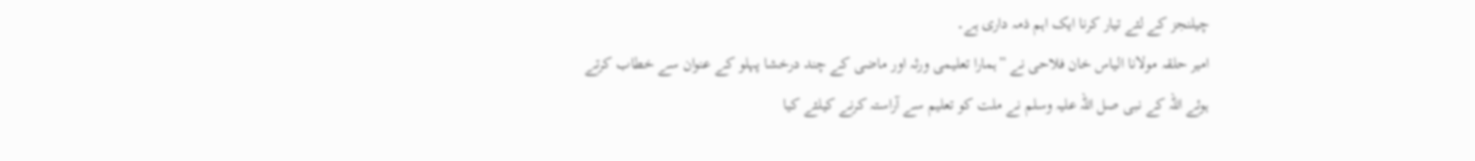چیلنجز کے لئے تیار کرنا ایک اہم ذمہ داری ہے۔
امیر حلقہ مولانا الیاس خان فلاحی نے ”ہمارا تعلیمی ورثہ اور ماضی کے چند درخشا پہلو کے عنوان سے خطاب کرتے ہوئے اللہ کے نبی صل اللہ علیہ وسلم نے ملت کو تعلیم سے آراستہ کرنے کیلئے کیا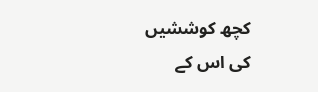کچھ کوششیں کی اس کے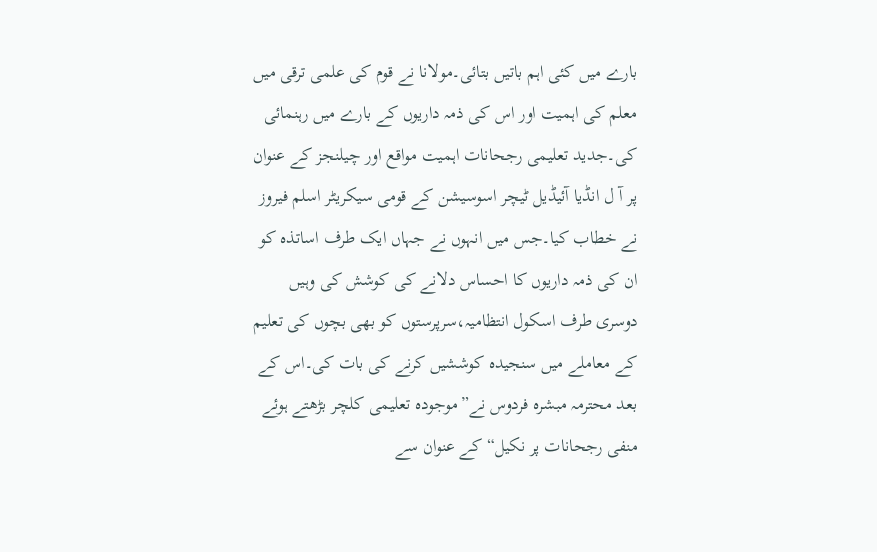بارے میں کئی اہم باتیں بتائی۔مولانا نے قوم کی علمی ترقی میں معلم کی اہمیت اور اس کی ذمہ داریوں کے بارے میں رہنمائی کی۔جدید تعلیمی رجحانات اہمیت مواقع اور چیلنجز کے عنوان پر آ ل انڈیا آئیڈیل ٹیچر اسوسیشن کے قومی سیکریٹر اسلم فیروز نے خطاب کیا۔جس میں انہوں نے جہاں ایک طرف اساتذہ کو ان کی ذمہ داریوں کا احساس دلانے کی کوشش کی وہیں دوسری طرف اسکول انتظامیہ،سرپرستوں کو بھی بچوں کی تعلیم کے معاملے میں سنجیدہ کوششیں کرنے کی بات کی۔اس کے بعد محترمہ مبشرہ فردوس نے”موجودہ تعلیمی کلچر بڑھتے ہوئے منفی رجحانات پر نکیل“کے عنوان سے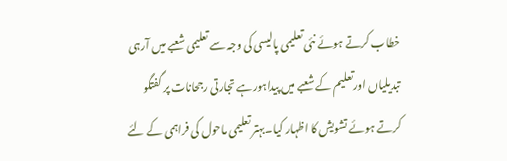خطاب کرتے ہوئے نئی تعلیمی پالیسی کی وجہ سے تعلیمی شعبے میں آرہی تبدیلیاں اورتعلیم کے شعبے میں پیداہورہے تجارتی رجحانات پر گفتگو کرتے ہوئے تشویش کا اظہار کیا۔بہتر تعلیمی ماحول کی فراہمی کے لئے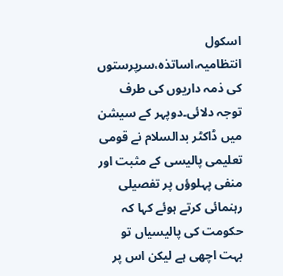اسکول انتظامیہ،اساتذہ،سرپرستوں کی ذمہ داریوں کی طرف توجہ دلائی۔دوپہر کے سیشن میں ڈاکٹر بدالسلام نے قومی تعلیمی پالیسی کے مثبت اور منفی پہلوؤں پر تفصیلی رہنمائی کرتے ہوئے کہا کہ حکومت کی پالیسیاں تو بہت اچھی ہے لیکن اس پر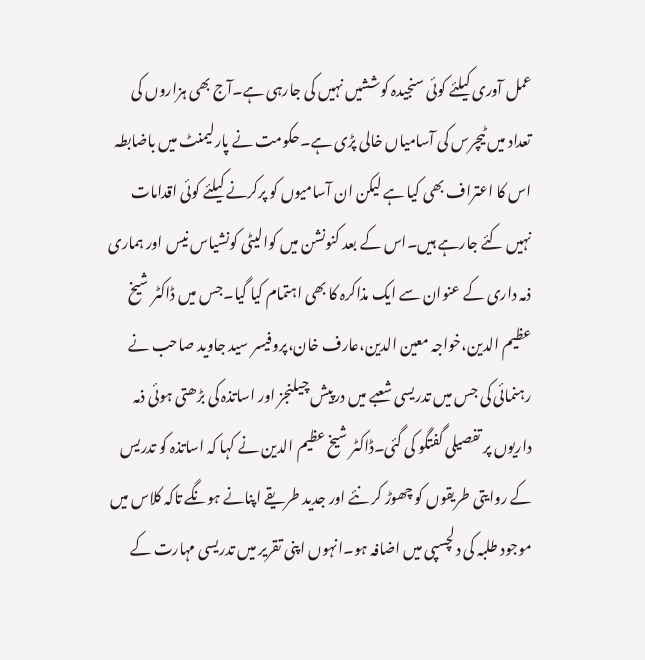عمل آوری کیلئے کوئی سنجیدہ کوششیں نہیں کی جارہی ہے۔آج بھی ہزاروں کی تعداد میں ٹیچرس کی آسامیاں خالی پڑی ہے۔حکومت نے پارلیمنٹ میں باضابطہ اس کا اعتراف بھی کیا ہے لیکن ان آسامیوں کو پرکرنے کیلئے کوئی اقدامات نہیں کئے جارہے ہیں۔اس کے بعد کنونشن میں کوالیٹی کونشیاس نیس اور ہماری ذمہ داری کے عنوان سے ایک مذاکرہ کا بھی اہتمام کیا گیا۔جس میں ڈاکٹر شیخ عظیم الدین،خواجہ معین الدین،عارف خان،پروفیسر سید جاوید صاحب نے رہنمائی کی جس میں تدریسی شعبے میں درپیش چیلنجز اور اساتذہ کی بڑھتی ہوئی ذمہ داریوں پر تفصیلی گفتگو کی گئی۔ڈاکٹر شیخ عظیم الدین نے کہا کہ اساتذہ کو تدریس کے روایتی طریقوں کو چھوڑ کر نئے اور جدید طریقے اپنانے ہونگے تاکہ کلاس میں موجود طلبہ کی دلچسپی میں اضافہ ہو۔انہوں اپنی تقریر میں تدریسی مہارت کے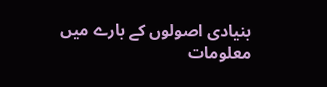بنیادی اصولوں کے بارے میں معلومات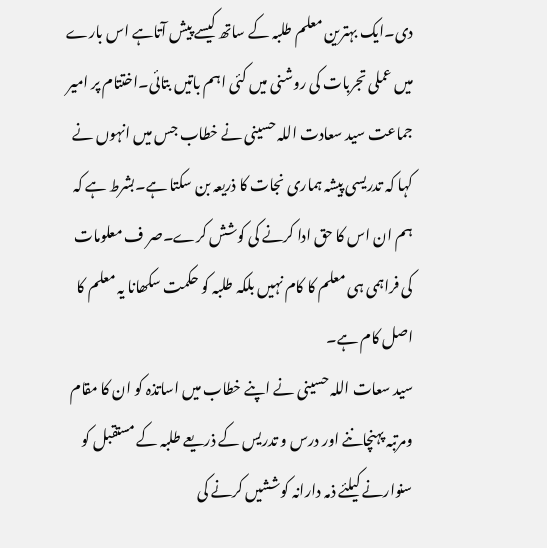دی۔ایک بہترین معلم طلبہ کے ساتھ کیسے پیش آتاہے اس بارے میں عملی تجربات کی روشنی میں کئی اہم باتیں بتائی۔اختتام پر امیر جماعت سید سعادت اللہ حسینی نے خطاب جس میں انہوں نے کہا کہ تدریسی پیشہ ہماری نجات کا ذریعہ بن سکتا ہے۔بشرط ہے کہ ہم ان اس کا حق ادا کرنے کی کوشش کرے۔صر ف معلومات کی فراہمی ہی معلم کا کام نہیں بلکہ طلبہ کو حکمت سکھانا یہ معلم کا اصل کام ہے۔
سید سعات اللہ حسینی نے اپنے خطاب میں اساتذہ کو ان کا مقام ومرتبہ پہنچاننے اور درس و تدریس کے ذریعے طلبہ کے مستقبل کو سنوارنے کیلئے ذمہ دارانہ کوششیں کرنے کی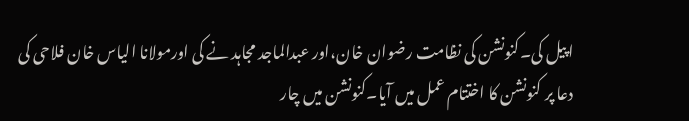اپیل کی۔کنونشن کی نظامت رضوان خان،اور عبدالماجد مجاہد نے کی اورمولانا الیاس خان فلاحی کی دعا پر کنونشن کا اختتام عمل میں آیا۔کنونشن میں چار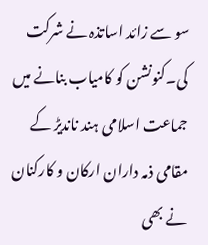سو سے زائد اساتذہ نے شرکت کی۔کنونشن کو کامیاب بنانے میں جماعت اسلامی ہند ناندیڑ کے مقامی ذمہ داران ارکان و کارکنان نے بھی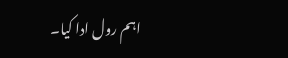اہم رول ادا کیا۔